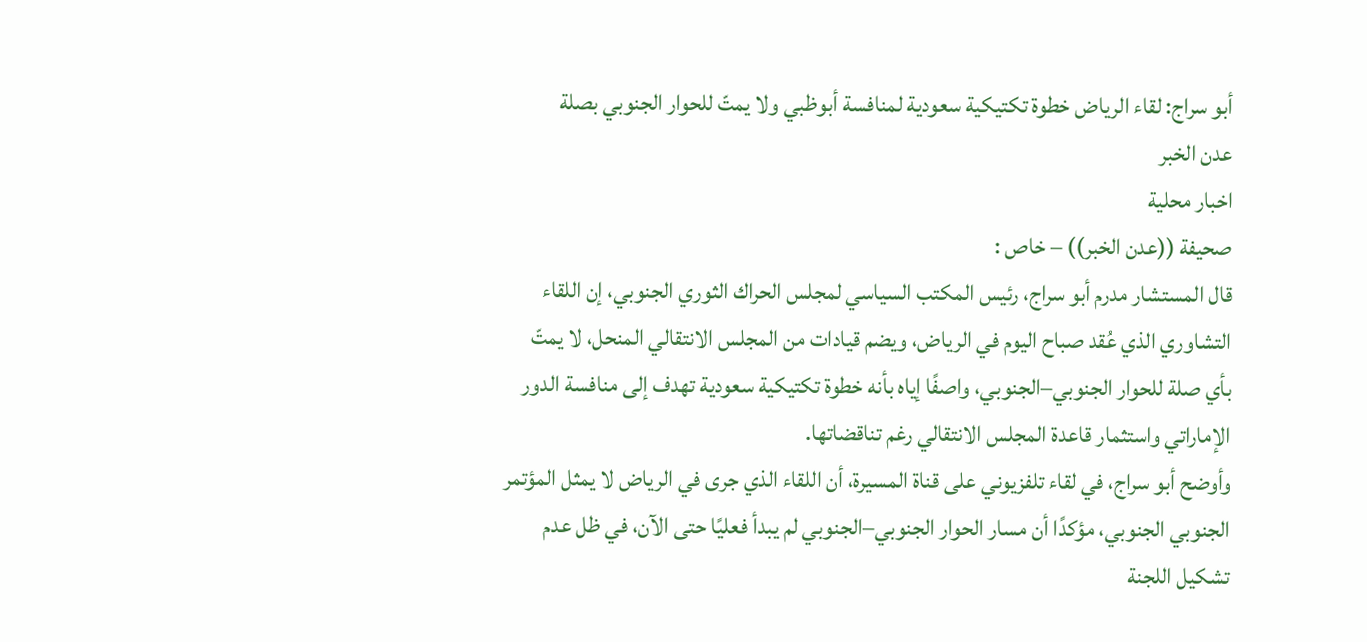أبو سراج: لقاء الرياض خطوة تكتيكية سعودية لمنافسة أبوظبي ولا يمتّ للحوار الجنوبي بصلة
عدن الخبر
اخبار محلية
صحيفة ((عدن الخبر)) – خاص :
قال المستشار مدرم أبو سراج، رئيس المكتب السياسي لمجلس الحراك الثوري الجنوبي، إن اللقاء التشاوري الذي عُقد صباح اليوم في الرياض، ويضم قيادات من المجلس الانتقالي المنحل، لا يمتّ بأي صلة للحوار الجنوبي–الجنوبي، واصفًا إياه بأنه خطوة تكتيكية سعودية تهدف إلى منافسة الدور الإماراتي واستثمار قاعدة المجلس الانتقالي رغم تناقضاتها.
وأوضح أبو سراج، في لقاء تلفزيوني على قناة المسيرة، أن اللقاء الذي جرى في الرياض لا يمثل المؤتمر الجنوبي الجنوبي، مؤكدًا أن مسار الحوار الجنوبي–الجنوبي لم يبدأ فعليًا حتى الآن، في ظل عدم تشكيل اللجنة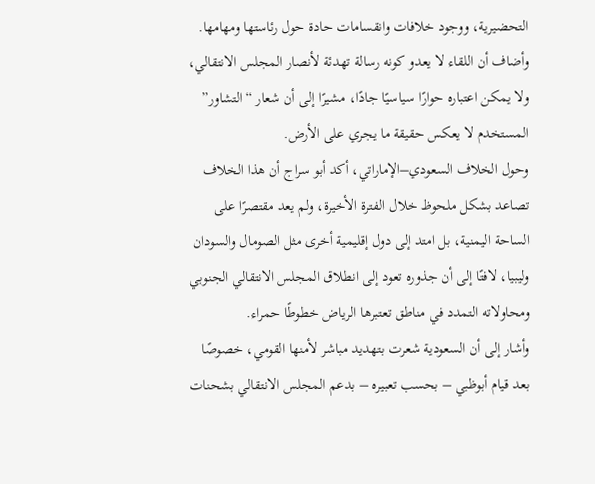التحضيرية، ووجود خلافات وانقسامات حادة حول رئاستها ومهامها.
وأضاف أن اللقاء لا يعدو كونه رسالة تهدئة لأنصار المجلس الانتقالي، ولا يمكن اعتباره حوارًا سياسيًا جادًا، مشيرًا إلى أن شعار “التشاور” المستخدم لا يعكس حقيقة ما يجري على الأرض.
وحول الخلاف السعودي–الإماراتي، أكد أبو سراج أن هذا الخلاف تصاعد بشكل ملحوظ خلال الفترة الأخيرة، ولم يعد مقتصرًا على الساحة اليمنية، بل امتد إلى دول إقليمية أخرى مثل الصومال والسودان وليبيا، لافتًا إلى أن جذوره تعود إلى انطلاق المجلس الانتقالي الجنوبي ومحاولاته التمدد في مناطق تعتبرها الرياض خطوطًا حمراء.
وأشار إلى أن السعودية شعرت بتهديد مباشر لأمنها القومي، خصوصًا بعد قيام أبوظبي – بحسب تعبيره – بدعم المجلس الانتقالي بشحنات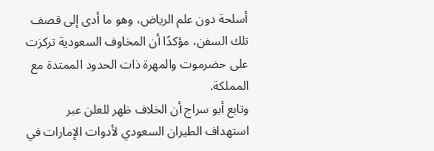أسلحة دون علم الرياض، وهو ما أدى إلى قصف تلك السفن، مؤكدًا أن المخاوف السعودية تركزت على حضرموت والمهرة ذات الحدود الممتدة مع المملكة.
وتابع أبو سراج أن الخلاف ظهر للعلن عبر استهداف الطيران السعودي لأدوات الإمارات في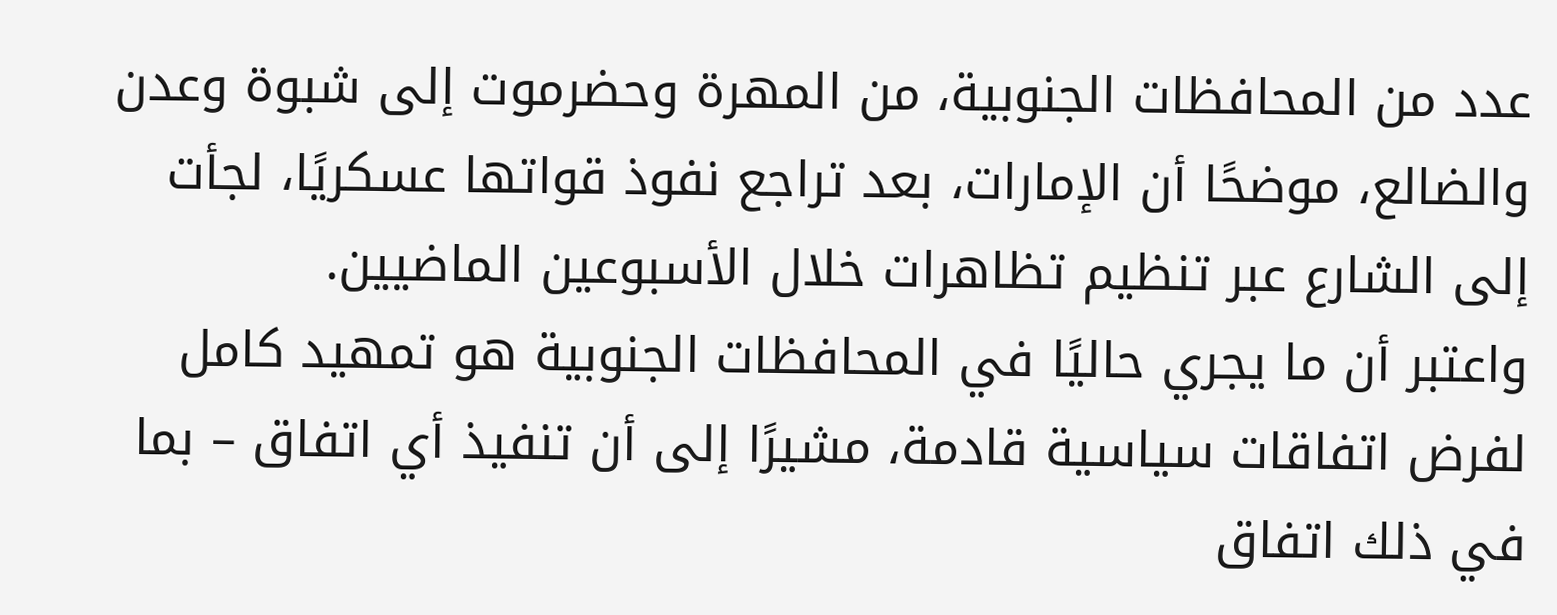عدد من المحافظات الجنوبية، من المهرة وحضرموت إلى شبوة وعدن والضالع، موضحًا أن الإمارات، بعد تراجع نفوذ قواتها عسكريًا، لجأت إلى الشارع عبر تنظيم تظاهرات خلال الأسبوعين الماضيين.
واعتبر أن ما يجري حاليًا في المحافظات الجنوبية هو تمهيد كامل لفرض اتفاقات سياسية قادمة، مشيرًا إلى أن تنفيذ أي اتفاق – بما في ذلك اتفاق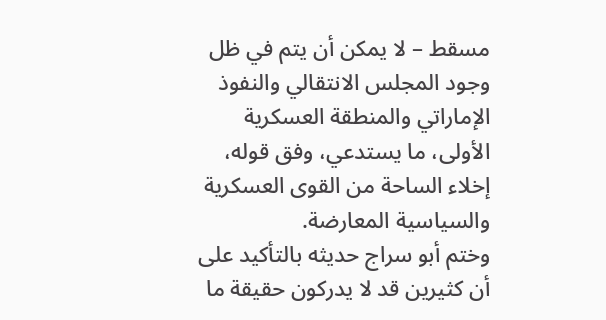مسقط – لا يمكن أن يتم في ظل وجود المجلس الانتقالي والنفوذ الإماراتي والمنطقة العسكرية الأولى، ما يستدعي، وفق قوله، إخلاء الساحة من القوى العسكرية والسياسية المعارضة.
وختم أبو سراج حديثه بالتأكيد على أن كثيرين قد لا يدركون حقيقة ما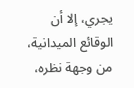يجري، إلا أن الوقائع الميدانية، من وجهة نظره،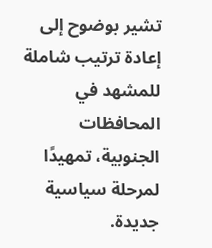تشير بوضوح إلى إعادة ترتيب شاملة للمشهد في المحافظات الجنوبية، تمهيدًا لمرحلة سياسية جديدة.